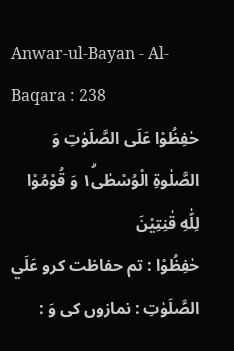Anwar-ul-Bayan - Al-Baqara : 238
حٰفِظُوْا عَلَى الصَّلَوٰتِ وَ الصَّلٰوةِ الْوُسْطٰى١ۗ وَ قُوْمُوْا لِلّٰهِ قٰنِتِیْنَ
حٰفِظُوْا : تم حفاظت کرو عَلَي الصَّلَوٰتِ : نمازوں کی وَ :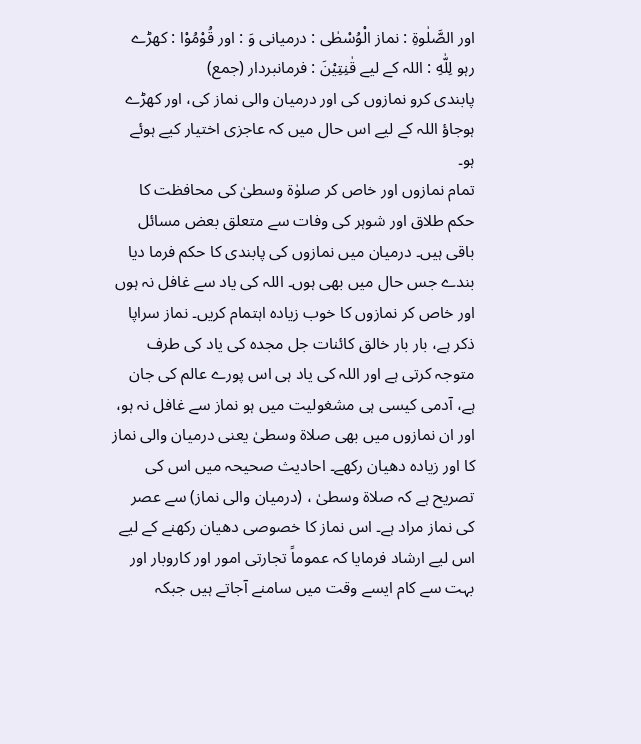اور الصَّلٰوةِ : نماز الْوُسْطٰى : درمیانی وَ : اور قُوْمُوْا : کھڑے رہو لِلّٰهِ : اللہ کے لیے قٰنِتِيْنَ : فرمانبردار (جمع)
پابندی کرو نمازوں کی اور درمیان والی نماز کی، اور کھڑے ہوجاؤ اللہ کے لیے اس حال میں کہ عاجزی اختیار کیے ہوئے ہو۔
تمام نمازوں اور خاص کر صلوٰۃ وسطیٰ کی محافظت کا حکم طلاق اور شوہر کی وفات سے متعلق بعض مسائل باقی ہیں۔ درمیان میں نمازوں کی پابندی کا حکم فرما دیا بندے جس حال میں بھی ہوں۔ اللہ کی یاد سے غافل نہ ہوں اور خاص کر نمازوں کا خوب زیادہ اہتمام کریں۔ نماز سراپا ذکر ہے، بار بار خالق کائنات جل مجدہ کی یاد کی طرف متوجہ کرتی ہے اور اللہ کی یاد ہی اس پورے عالم کی جان ہے، آدمی کیسی ہی مشغولیت میں ہو نماز سے غافل نہ ہو، اور ان نمازوں میں بھی صلاۃ وسطیٰ یعنی درمیان والی نماز کا اور زیادہ دھیان رکھے۔ احادیث صحیحہ میں اس کی تصریح ہے کہ صلاۃ وسطیٰ ، (درمیان والی نماز) سے عصر کی نماز مراد ہے۔ اس نماز کا خصوصی دھیان رکھنے کے لیے اس لیے ارشاد فرمایا کہ عموماً تجارتی امور اور کاروبار اور بہت سے کام ایسے وقت میں سامنے آجاتے ہیں جبکہ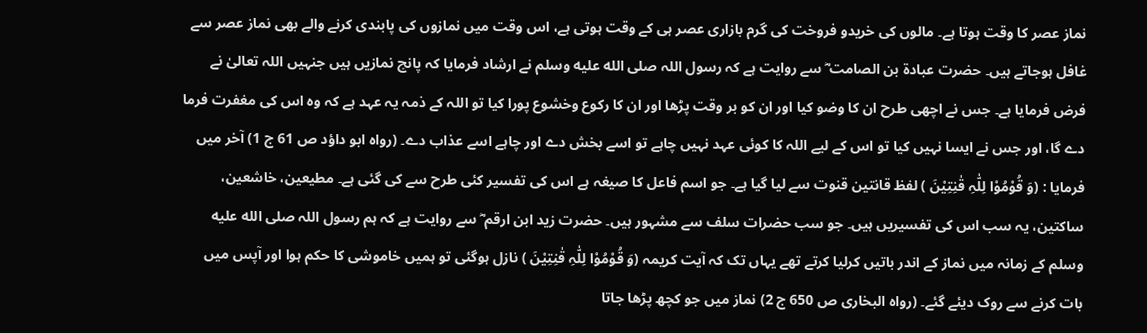نماز عصر کا وقت ہوتا ہے۔ مالوں کی خریدو فروخت کی گرم بازاری عصر ہی کے وقت ہوتی ہے، اس وقت میں نمازوں کی پابندی کرنے والے بھی نماز عصر سے غافل ہوجاتے ہیں۔ حضرت عبادۃ بن الصامت ؓ سے روایت ہے کہ رسول اللہ صلى الله عليه وسلم نے ارشاد فرمایا کہ پانچ نمازیں ہیں جنہیں اللہ تعالیٰ نے فرض فرمایا ہے۔ جس نے اچھی طرح ان کا وضو کیا اور ان کو بر وقت پڑھا اور ان کا رکوع وخشوع پورا کیا تو اللہ کے ذمہ یہ عہد ہے کہ وہ اس کی مغفرت فرما دے گا، اور جس نے ایسا نہیں کیا تو اس کے لیے اللہ کا کوئی عہد نہیں چاہے تو اسے بخش دے اور چاہے اسے عذاب دے۔ (رواہ ابو داؤد ص 61 ج 1) آخر میں فرمایا : (وَ قُوْمُوْا لِلّٰہِ قٰنِتِیْنَ ) لفظ قانتین قنوت سے لیا گیا ہے۔ جو اسم فاعل کا صیغہ ہے اس کی تفسیر کئی طرح سے کی گئی ہے۔ مطیعین، خاشعین، ساکتین، یہ سب اس کی تفسیریں ہیں۔ جو سب حضرات سلف سے مشہور ہیں۔ حضرت زید ابن ارقم ؓ سے روایت ہے کہ ہم رسول اللہ صلى الله عليه وسلم کے زمانہ میں نماز کے اندر باتیں کرلیا کرتے تھے یہاں تک کہ آیت کریمہ (وَ قُوْمُوْا لِلّٰہِ قٰنِتِیْنَ ) نازل ہوگئی تو ہمیں خاموشی کا حکم ہوا اور آپس میں بات کرنے سے روک دیئے گئے۔ (رواہ البخاری ص 650 ج 2) نماز میں جو کچھ پڑھا جاتا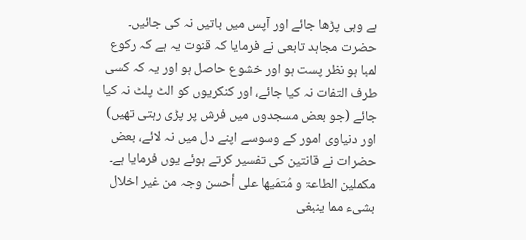ہے وہی پڑھا جائے اور آپس میں باتیں نہ کی جائیں۔ حضرت مجاہد تابعی نے فرمایا کہ قنوت یہ ہے کہ رکوع لمبا ہو نظر پست ہو اور خشوع حاصل ہو اور یہ کہ کسی طرف التفات نہ کیا جائے، اور کنکریوں کو الٹ پلٹ نہ کیا جائے (جو بعض مسجدوں میں فرش پر پڑی رہتی تھیں) اور دنیاوی امور کے وسوسے اپنے دل میں نہ لائے، بعض حضرات نے قانتین کی تفسیر کرتے ہوئے یوں فرمایا ہے۔ مکملین الطاعۃ و مُتمَیھا علی أحسن وجہ من غیر اخلال بشیء مما ینبغی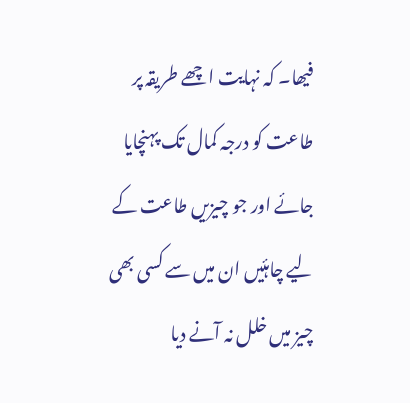فیھا۔ کہ نہایت اچھے طریقہ پر طاعت کو درجہ کمال تک پہنچایا جائے اور جو چیزیں طاعت کے لیے چاہئیں ان میں سے کسی بھی چیز میں خلل نہ آنے دیا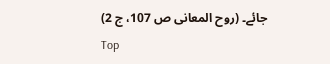جائے۔ (روح المعانی ص 107، ج 2)
Top